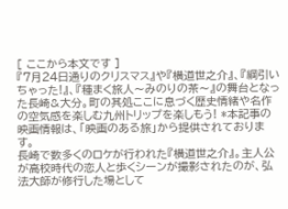[ ここから本文です ]
『7月24日通りのクリスマス』や『横道世之介』、『綱引いちゃった!』、『種まく旅人〜みのりの茶〜』の舞台となった長崎&大分。町の其処ここに息づく歴史情緒や名作の空気感を楽しむ九州トリップを楽しもう! *本記事の映画情報は、「映画のある旅」から提供されております。
長崎で数多くのロケが行われた『横道世之介』。主人公が高校時代の恋人と歩くシーンが撮影されたのが、弘法大師が修行した場として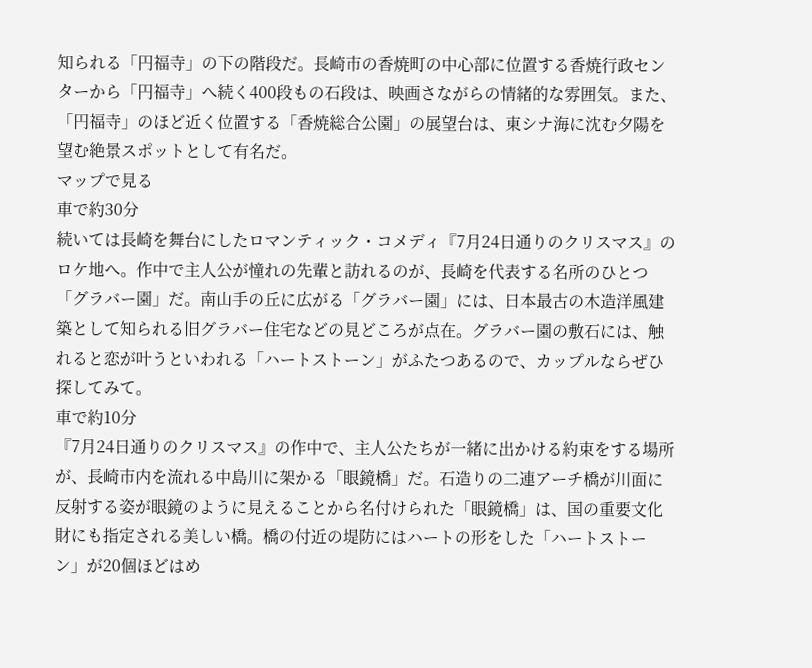知られる「円福寺」の下の階段だ。長崎市の香焼町の中心部に位置する香焼行政センターから「円福寺」へ続く400段もの石段は、映画さながらの情緒的な雰囲気。また、「円福寺」のほど近く位置する「香焼総合公園」の展望台は、東シナ海に沈む夕陽を望む絶景スポットとして有名だ。
マップで見る
車で約30分
続いては長崎を舞台にしたロマンティック・コメディ『7月24日通りのクリスマス』のロケ地へ。作中で主人公が憧れの先輩と訪れるのが、長崎を代表する名所のひとつ「グラバー園」だ。南山手の丘に広がる「グラバー園」には、日本最古の木造洋風建築として知られる旧グラバー住宅などの見どころが点在。グラバー園の敷石には、触れると恋が叶うといわれる「ハートストーン」がふたつあるので、カップルならぜひ探してみて。
車で約10分
『7月24日通りのクリスマス』の作中で、主人公たちが一緒に出かける約束をする場所が、長崎市内を流れる中島川に架かる「眼鏡橋」だ。石造りの二連アーチ橋が川面に反射する姿が眼鏡のように見えることから名付けられた「眼鏡橋」は、国の重要文化財にも指定される美しい橋。橋の付近の堤防にはハートの形をした「ハートストーン」が20個ほどはめ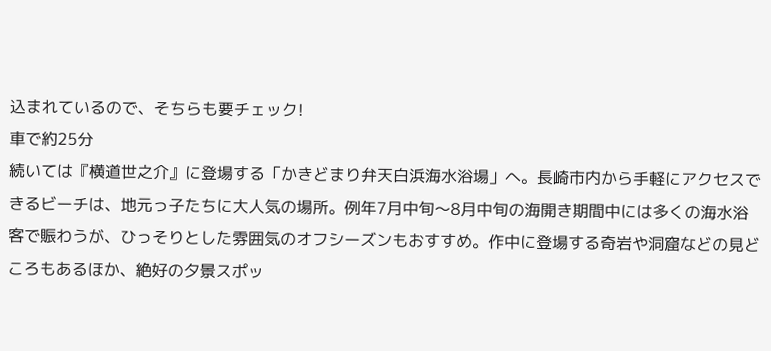込まれているので、そちらも要チェック!
車で約25分
続いては『横道世之介』に登場する「かきどまり弁天白浜海水浴場」へ。長崎市内から手軽にアクセスできるビーチは、地元っ子たちに大人気の場所。例年7月中旬〜8月中旬の海開き期間中には多くの海水浴客で賑わうが、ひっそりとした雰囲気のオフシーズンもおすすめ。作中に登場する奇岩や洞窟などの見どころもあるほか、絶好の夕景スポッ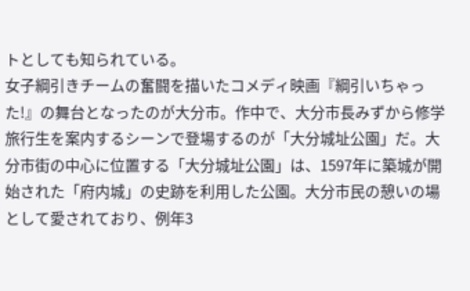トとしても知られている。
女子綱引きチームの奮闘を描いたコメディ映画『綱引いちゃった!』の舞台となったのが大分市。作中で、大分市長みずから修学旅行生を案内するシーンで登場するのが「大分城址公園」だ。大分市街の中心に位置する「大分城址公園」は、1597年に築城が開始された「府内城」の史跡を利用した公園。大分市民の憩いの場として愛されており、例年3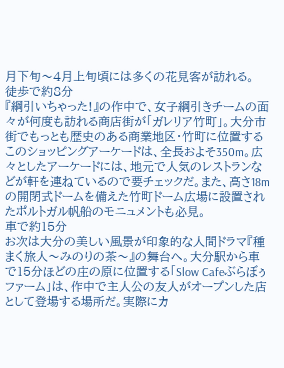月下旬〜4月上旬頃には多くの花見客が訪れる。
徒歩で約8分
『綱引いちゃった!』の作中で、女子綱引きチームの面々が何度も訪れる商店街が「ガレリア竹町」。大分市街でもっとも歴史のある商業地区・竹町に位置するこのショッピングアーケードは、全長およそ350m。広々としたアーケードには、地元で人気のレストランなどが軒を連ねているので要チェックだ。また、高さ18mの開閉式ドームを備えた竹町ドーム広場に設置されたポルトガル帆船のモニュメントも必見。
車で約15分
お次は大分の美しい風景が印象的な人間ドラマ『種まく旅人〜みのりの茶〜』の舞台へ。大分駅から車で15分ほどの庄の原に位置する「Slow Cafeぶらぼぅファーム」は、作中で主人公の友人がオープンした店として登場する場所だ。実際にカ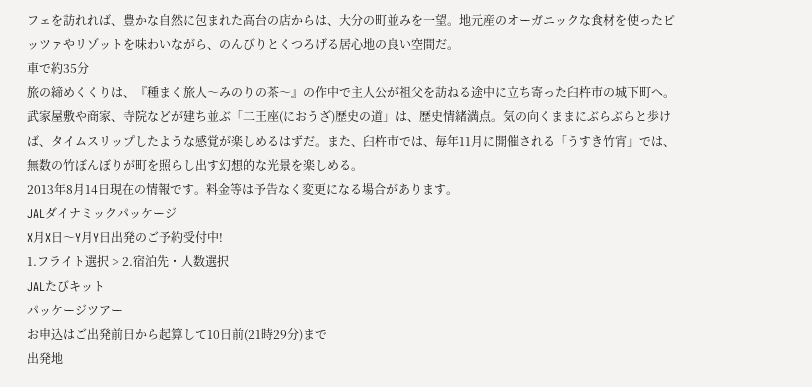フェを訪れれば、豊かな自然に包まれた高台の店からは、大分の町並みを一望。地元産のオーガニックな食材を使ったピッツァやリゾットを味わいながら、のんびりとくつろげる居心地の良い空間だ。
車で約35分
旅の締めくくりは、『種まく旅人〜みのりの茶〜』の作中で主人公が祖父を訪ねる途中に立ち寄った臼杵市の城下町へ。武家屋敷や商家、寺院などが建ち並ぶ「二王座(におうざ)歴史の道」は、歴史情緒満点。気の向くままにぶらぶらと歩けば、タイムスリップしたような感覚が楽しめるはずだ。また、臼杵市では、毎年11月に開催される「うすき竹宵」では、無数の竹ぼんぼりが町を照らし出す幻想的な光景を楽しめる。
2013年8月14日現在の情報です。料金等は予告なく変更になる場合があります。
JALダイナミックパッケージ
X月X日〜Y月Y日出発のご予約受付中!
1.フライト選択 > 2.宿泊先・人数選択
JALたびキット
パッケージツアー
お申込はご出発前日から起算して10日前(21時29分)まで
出発地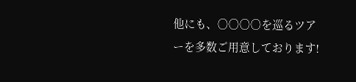他にも、○○○○を巡るツアーを多数ご用意しております!